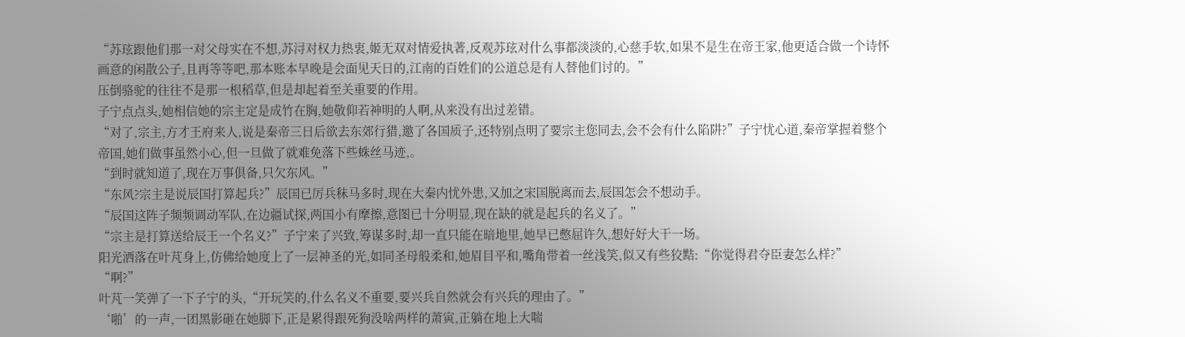“苏玹跟他们那一对父母实在不想,苏浔对权力热衷,姬无双对情爱执著,反观苏玹对什么事都淡淡的,心慈手软,如果不是生在帝王家,他更适合做一个诗怀画意的闲散公子,且再等等吧,那本账本早晚是会面见天日的,江南的百姓们的公道总是有人替他们讨的。”
压倒骆驼的往往不是那一根稻草,但是却起着至关重要的作用。
子宁点点头,她相信她的宗主定是成竹在胸,她敬仰若神明的人啊,从来没有出过差错。
“对了,宗主,方才王府来人,说是秦帝三日后欲去东郊行猎,邀了各国质子,还特别点明了要宗主您同去,会不会有什么陷阱?”子宁忧心道,秦帝掌握着整个帝国,她们做事虽然小心,但一旦做了就难免落下些蛛丝马迹,。
“到时就知道了,现在万事俱备,只欠东风。”
“东风?宗主是说辰国打算起兵?”辰国已厉兵秣马多时,现在大秦内忧外患,又加之宋国脱离而去,辰国怎会不想动手。
“辰国这阵子频频调动军队,在边疆试探,两国小有摩擦,意图已十分明显,现在缺的就是起兵的名义了。”
“宗主是打算送给辰王一个名义?”子宁来了兴致,筹谋多时,却一直只能在暗地里,她早已憋屈许久,想好好大干一场。
阳光洒落在叶芃身上,仿佛给她度上了一层神圣的光,如同圣母般柔和,她眉目平和,嘴角带着一丝浅笑,似又有些狡黠:“你觉得君夺臣妻怎么样?”
“啊?”
叶芃一笑弹了一下子宁的头,“开玩笑的,什么名义不重要,要兴兵自然就会有兴兵的理由了。”
‘啪’的一声,一团黑影砸在她脚下,正是累得跟死狗没啥两样的萧寅,正躺在地上大喘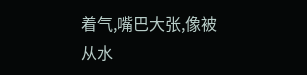着气,嘴巴大张,像被从水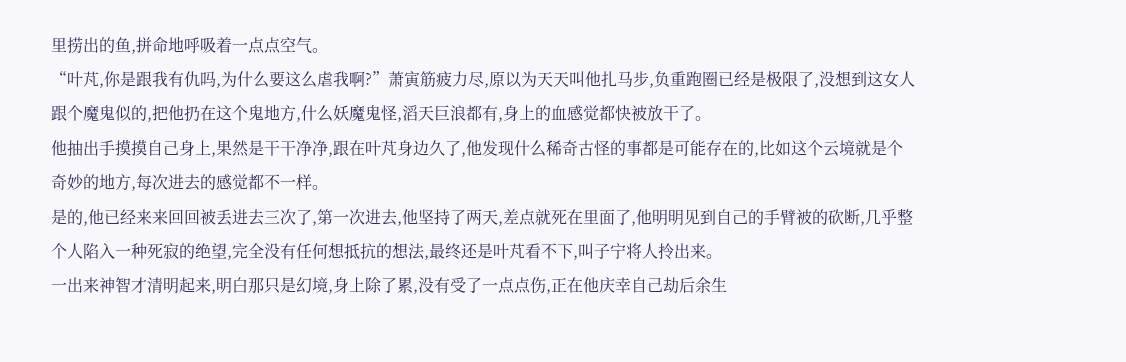里捞出的鱼,拼命地呼吸着一点点空气。
“叶芃,你是跟我有仇吗,为什么要这么虐我啊?”萧寅筋疲力尽,原以为天天叫他扎马步,负重跑圈已经是极限了,没想到这女人跟个魔鬼似的,把他扔在这个鬼地方,什么妖魔鬼怪,滔天巨浪都有,身上的血感觉都快被放干了。
他抽出手摸摸自己身上,果然是干干净净,跟在叶芃身边久了,他发现什么稀奇古怪的事都是可能存在的,比如这个云境就是个奇妙的地方,每次进去的感觉都不一样。
是的,他已经来来回回被丢进去三次了,第一次进去,他坚持了两天,差点就死在里面了,他明明见到自己的手臂被的砍断,几乎整个人陷入一种死寂的绝望,完全没有任何想抵抗的想法,最终还是叶芃看不下,叫子宁将人拎出来。
一出来神智才清明起来,明白那只是幻境,身上除了累,没有受了一点点伤,正在他庆幸自己劫后余生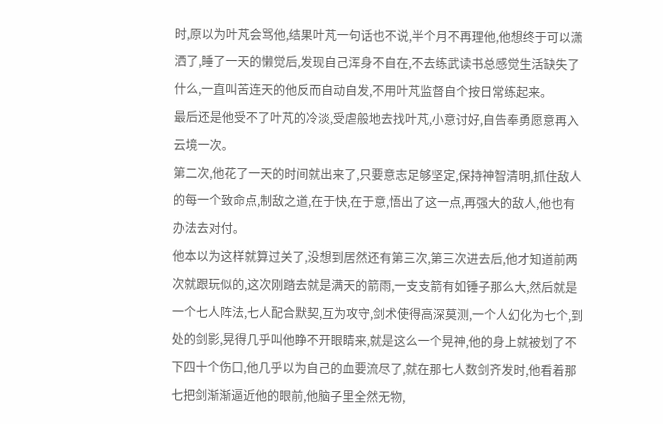时,原以为叶芃会骂他,结果叶芃一句话也不说,半个月不再理他,他想终于可以潇洒了,睡了一天的懒觉后,发现自己浑身不自在,不去练武读书总感觉生活缺失了什么,一直叫苦连天的他反而自动自发,不用叶芃监督自个按日常练起来。
最后还是他受不了叶芃的冷淡,受虐般地去找叶芃,小意讨好,自告奉勇愿意再入云境一次。
第二次,他花了一天的时间就出来了,只要意志足够坚定,保持神智清明,抓住敌人的每一个致命点,制敌之道,在于快,在于意,悟出了这一点,再强大的敌人,他也有办法去对付。
他本以为这样就算过关了,没想到居然还有第三次,第三次进去后,他才知道前两次就跟玩似的,这次刚踏去就是满天的箭雨,一支支箭有如锤子那么大,然后就是一个七人阵法,七人配合默契,互为攻守,剑术使得高深莫测,一个人幻化为七个,到处的剑影,晃得几乎叫他睁不开眼睛来,就是这么一个晃神,他的身上就被划了不下四十个伤口,他几乎以为自己的血要流尽了,就在那七人数剑齐发时,他看着那七把剑渐渐逼近他的眼前,他脑子里全然无物,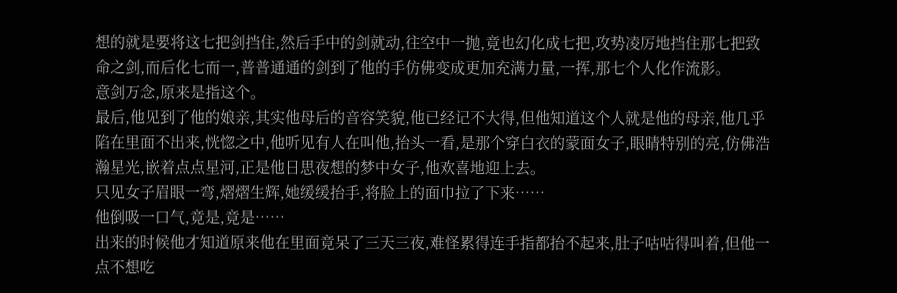想的就是要将这七把剑挡住,然后手中的剑就动,往空中一抛,竟也幻化成七把,攻势凌厉地挡住那七把致命之剑,而后化七而一,普普通通的剑到了他的手仿佛变成更加充满力量,一挥,那七个人化作流影。
意剑万念,原来是指这个。
最后,他见到了他的娘亲,其实他母后的音容笑貌,他已经记不大得,但他知道这个人就是他的母亲,他几乎陷在里面不出来,恍惚之中,他听见有人在叫他,抬头一看,是那个穿白衣的蒙面女子,眼睛特别的亮,仿佛浩瀚星光,嵌着点点星河,正是他日思夜想的梦中女子,他欢喜地迎上去。
只见女子眉眼一弯,熠熠生辉,她缓缓抬手,将脸上的面巾拉了下来……
他倒吸一口气,竟是,竟是……
出来的时候他才知道原来他在里面竟呆了三天三夜,难怪累得连手指都抬不起来,肚子咕咕得叫着,但他一点不想吃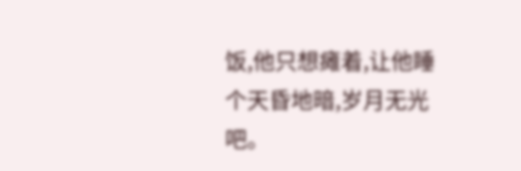饭,他只想瘫着,让他睡个天昏地暗,岁月无光吧。